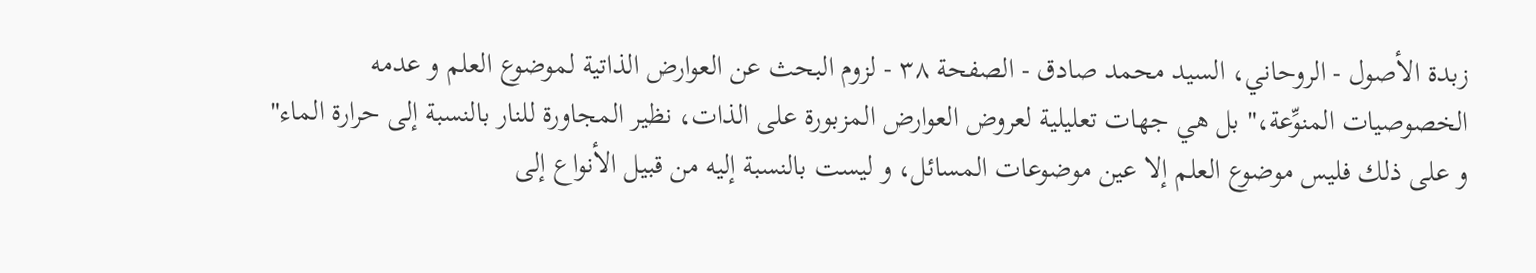زبدة الأصول - الروحاني، السيد محمد صادق - الصفحة ٣٨ - لزوم البحث عن العوارض الذاتية لموضوع العلم و عدمه
الخصوصيات المنوِّعة،" بل هي جهات تعليلية لعروض العوارض المزبورة على الذات، نظير المجاورة للنار بالنسبة إلى حرارة الماء" و على ذلك فليس موضوع العلم إلا عين موضوعات المسائل، و ليست بالنسبة إليه من قبيل الأنواع إلى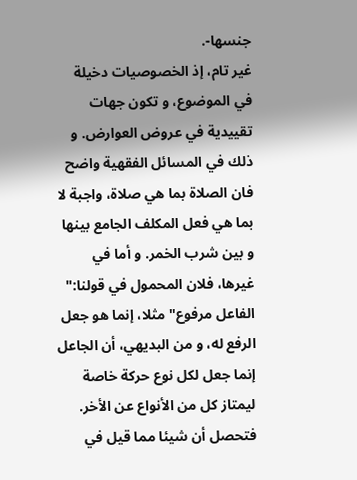جنسها-.
غير تام، إذ الخصوصيات دخيلة في الموضوع، و تكون جهات تقييدية في عروض العوارض. و ذلك في المسائل الفقهية واضح فان الصلاة بما هي صلاة، واجبة لا بما هي فعل المكلف الجامع بينها و بين شرب الخمر. و أما في غيرها، فلان المحمول في قولنا:" الفاعل مرفوع" مثلا، إنما هو جعل الرفع له، و من البديهي، أن الجاعل إنما جعل لكل نوع حركة خاصة ليمتاز كل من الأنواع عن الأخر.
فتحصل أن شيئا مما قيل في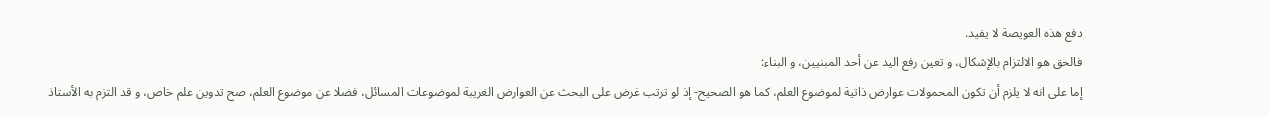دفع هذه العويصة لا يفيد.
فالحق هو الالتزام بالإشكال، و تعين رفع اليد عن أحد المبنيين، و البناء:
إما على انه لا يلزم أن تكون المحمولات عوارض ذاتية لموضوع العلم، كما هو الصحيح- إذ لو ترتب غرض على البحث عن العوارض الغريبة لموضوعات المسائل، فضلا عن موضوع العلم، صح تدوين علم خاص، و قد التزم به الأستاذ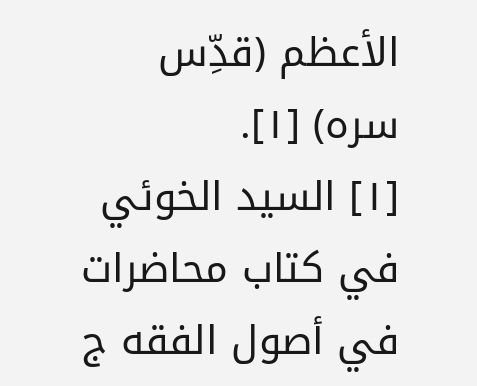الأعظم (قدِّس سره) [١].
[١] السيد الخوئي في كتاب محاضرات في أصول الفقه ج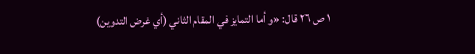١ ص ٢٦ قال: «و أما التمايز في المقام الثاني (أي غرض التدوين)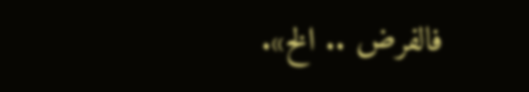فالفرض .. الخ».